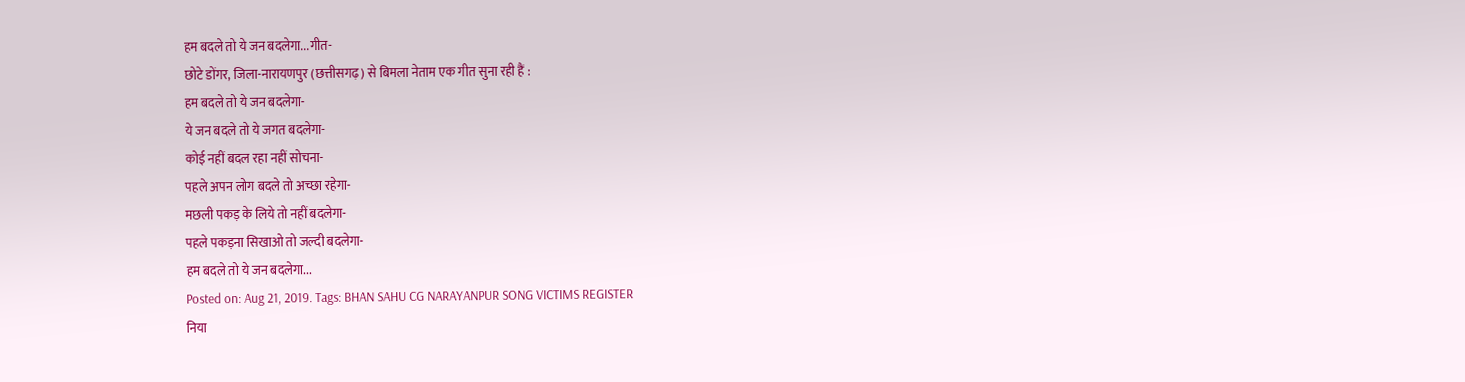हम बदले तो ये जन बदलेगा...गीत-
छोटे डोंगर, जिला-नारायणपुर (छत्तीसगढ़) से बिमला नेताम एक गीत सुना रही हैं :
हम बदले तो ये जन बदलेगा-
ये जन बदले तो ये जगत बदलेगा-
कोई नहीं बदल रहा नहीं सोचना-
पहले अपन लोग बदले तो अच्छा रहेगा-
मछली पकड़ के लिये तो नहीं बदलेगा-
पहले पकड़ना सिखाओ तो जल्दी बदलेगा-
हम बदले तो ये जन बदलेगा...
Posted on: Aug 21, 2019. Tags: BHAN SAHU CG NARAYANPUR SONG VICTIMS REGISTER
निया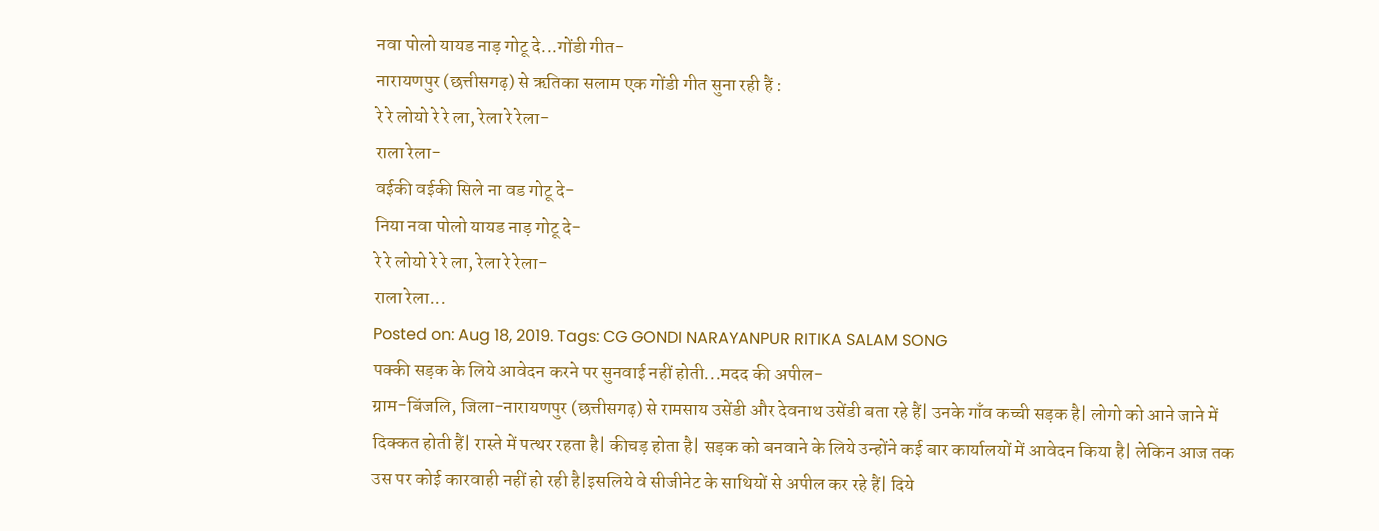नवा पोलो यायड नाड़ गोटू दे...गोंडी गीत-
नारायणपुर (छत्तीसगढ़) से ऋतिका सलाम एक गोंडी गीत सुना रही हैं :
रे रे लोयो रे रे ला, रेला रे रेला-
राला रेला-
वईकी वईकी सिले ना वड गोटू दे-
निया नवा पोलो यायड नाड़ गोटू दे-
रे रे लोयो रे रे ला, रेला रे रेला-
राला रेला...
Posted on: Aug 18, 2019. Tags: CG GONDI NARAYANPUR RITIKA SALAM SONG
पक्की सड़क के लिये आवेदन करने पर सुनवाई नहीं होती...मदद की अपील-
ग्राम-बिंजलि, जिला-नारायणपुर (छत्तीसगढ़) से रामसाय उसेंडी और देवनाथ उसेंडी बता रहे हैं| उनके गाँव कच्ची सड़क है| लोगो को आने जाने में दिक्कत होती हैं| रास्ते में पत्थर रहता है| कीचड़ होता है| सड़क को बनवाने के लिये उन्होंने कई बार कार्यालयों में आवेदन किया है| लेकिन आज तक उस पर कोई कारवाही नहीं हो रही है|इसलिये वे सीजीनेट के साथियों से अपील कर रहे हैं| दिये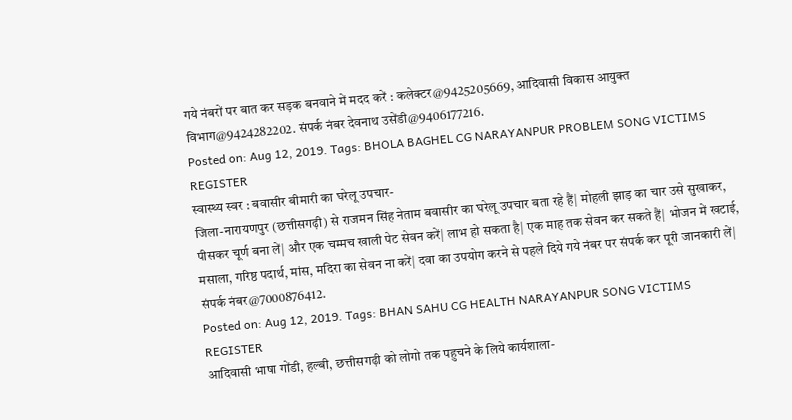गये नंबरों पर बात कर सड़क बनवाने में मदद करें : कलेक्टर@9425205669, आदिवासी विकास आयुक्त विभाग@9424282202. संपर्क नंबर देवनाथ उसेंडी@9406177216.
Posted on: Aug 12, 2019. Tags: BHOLA BAGHEL CG NARAYANPUR PROBLEM SONG VICTIMS REGISTER
स्वास्थ्य स्वर : बवासीर बीमारी का घरेलू उपचार-
जिला-नारायणपुर (छत्तीसगढ़ी) से राजमन सिंह नेताम बवासीर का घरेलू उपचार बता रहे हैं| मोहली झाड़ का चार उसे सुखाकर, पीसकर चूर्ण बना लें| और एक चम्मच खाली पेट सेवन करें| लाभ हो सकता है| एक माह तक सेवन कर सकते हैं| भोजन में खटाई, मसाला, गरिष्ठ पदार्थ, मांस, मदिरा का सेवन ना करें| दवा का उपयोग करने से पहले दिये गये नंबर पर संपर्क कर पूरी जानकारी लें| संपर्क नंबर@7000876412.
Posted on: Aug 12, 2019. Tags: BHAN SAHU CG HEALTH NARAYANPUR SONG VICTIMS REGISTER
आदिवासी भाषा गोंडी, हल्बी, छत्तीसगढ़ी को लोगो तक पहुचने के लिये कार्यशाला-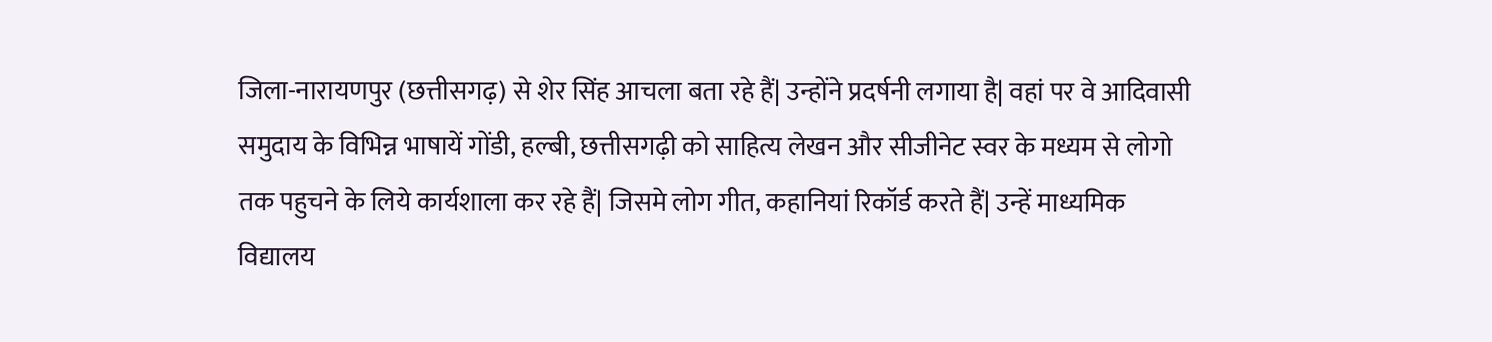जिला-नारायणपुर (छत्तीसगढ़) से शेर सिंह आचला बता रहे हैं| उन्होंने प्रदर्षनी लगाया है| वहां पर वे आदिवासी समुदाय के विभिन्न भाषायें गोंडी, हल्बी, छत्तीसगढ़ी को साहित्य लेखन और सीजीनेट स्वर के मध्यम से लोगो तक पहुचने के लिये कार्यशाला कर रहे हैं| जिसमे लोग गीत, कहानियां रिकॉर्ड करते हैं| उन्हें माध्यमिक विद्यालय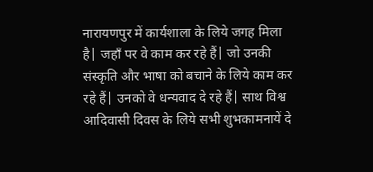नारायणपुर में कार्यशाला के लिये जगह मिला है| जहाँ पर वे काम कर रहे हैं| जो उनकी संस्कृति और भाषा को बचाने के लिये काम कर रहे हैं| उनको वे धन्यवाद दे रहे हैं| साथ विश्व आदिवासी दिवस के लिये सभी शुभकामनायें दे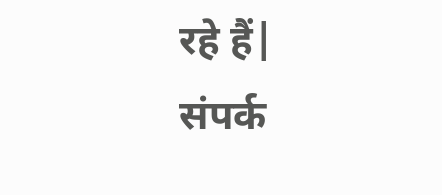रहे हैं| संपर्क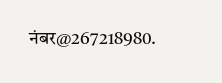नंबर@267218980.